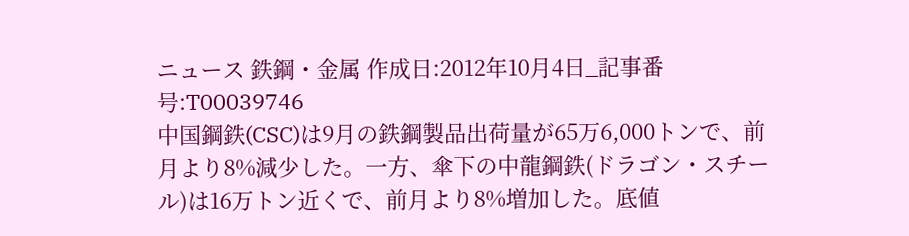ニュース 鉄鋼・金属 作成日:2012年10月4日_記事番号:T00039746
中国鋼鉄(CSC)は9月の鉄鋼製品出荷量が65万6,000トンで、前月より8%減少した。一方、傘下の中龍鋼鉄(ドラゴン・スチール)は16万トン近くで、前月より8%増加した。底値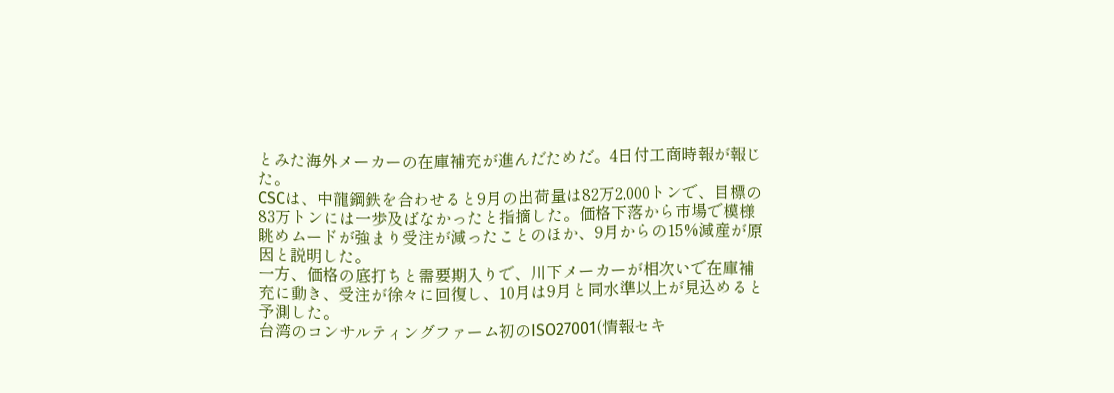とみた海外メーカーの在庫補充が進んだためだ。4日付工商時報が報じた。
CSCは、中龍鋼鉄を合わせると9月の出荷量は82万2,000トンで、目標の83万トンには一歩及ばなかったと指摘した。価格下落から市場で模様眺めムードが強まり受注が減ったことのほか、9月からの15%減産が原因と説明した。
一方、価格の底打ちと需要期入りで、川下メーカーが相次いで在庫補充に動き、受注が徐々に回復し、10月は9月と同水準以上が見込めると予測した。
台湾のコンサルティングファーム初のISO27001(情報セキ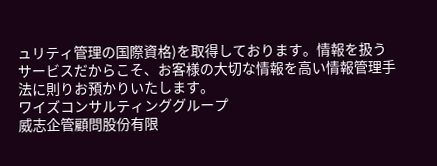ュリティ管理の国際資格)を取得しております。情報を扱うサービスだからこそ、お客様の大切な情報を高い情報管理手法に則りお預かりいたします。
ワイズコンサルティンググループ
威志企管顧問股份有限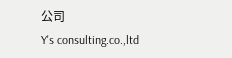公司
Y's consulting.co.,ltd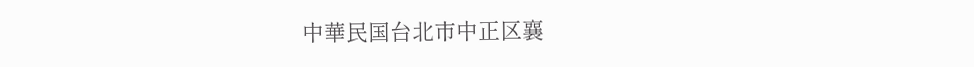中華民国台北市中正区襄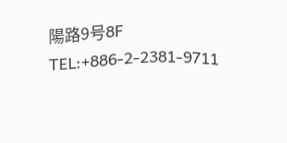陽路9号8F
TEL:+886-2-2381-9711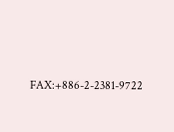FAX:+886-2-2381-9722